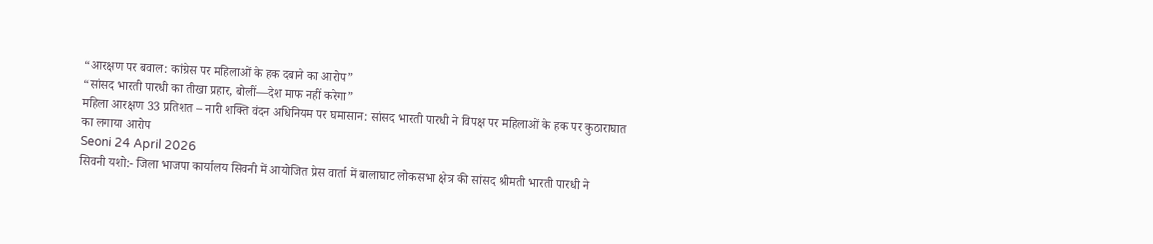“आरक्षण पर बवाल: कांग्रेस पर महिलाओं के हक दबाने का आरोप”
“सांसद भारती पारधी का तीखा प्रहार, बोलीं—देश माफ नहीं करेगा”
महिला आरक्षण 33 प्रतिशत – नारी शक्ति वंदन अधिनियम पर घमासान: सांसद भारती पारधी ने विपक्ष पर महिलाओं के हक पर कुठाराघात का लगाया आरोप
Seoni 24 April 2026
सिवनी यशो:- जिला भाजपा कार्यालय सिवनी में आयोजित प्रेस वार्ता में बालाघाट लोकसभा क्षेत्र की सांसद श्रीमती भारती पारधी ने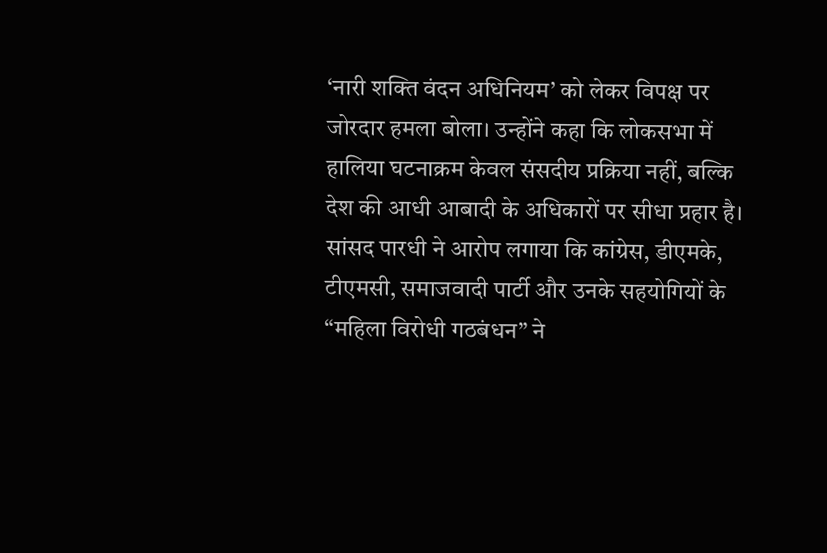‘नारी शक्ति वंदन अधिनियम’ को लेकर विपक्ष पर जोरदार हमला बोला। उन्होंने कहा कि लोकसभा में हालिया घटनाक्रम केवल संसदीय प्रक्रिया नहीं, बल्कि देश की आधी आबादी के अधिकारों पर सीधा प्रहार है।
सांसद पारधी ने आरोप लगाया कि कांग्रेस, डीएमके, टीएमसी, समाजवादी पार्टी और उनके सहयोगियों के “महिला विरोधी गठबंधन” ने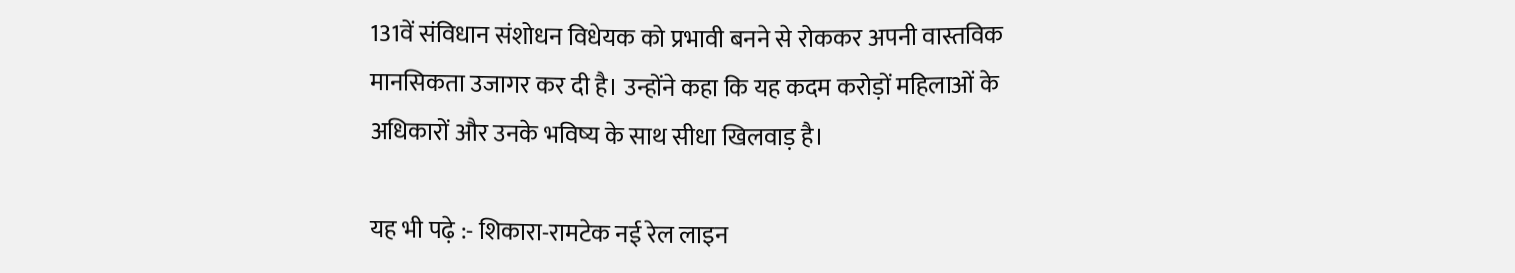131वें संविधान संशोधन विधेयक को प्रभावी बनने से रोककर अपनी वास्तविक मानसिकता उजागर कर दी है। उन्होंने कहा कि यह कदम करोड़ों महिलाओं के अधिकारों और उनके भविष्य के साथ सीधा खिलवाड़ है।

यह भी पढ़े :- शिकारा-रामटेक नई रेल लाइन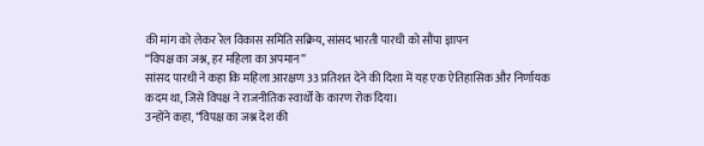की मांग को लेकर रेल विकास समिति सक्रिय, सांसद भारती पारधी को सौंपा ज्ञापन
“विपक्ष का जश्न, हर महिला का अपमान”
सांसद पारधी ने कहा कि महिला आरक्षण 33 प्रतिशत देने की दिशा में यह एक ऐतिहासिक और निर्णायक कदम था, जिसे विपक्ष ने राजनीतिक स्वार्थों के कारण रोक दिया।
उन्होंने कहा, “विपक्ष का जश्न देश की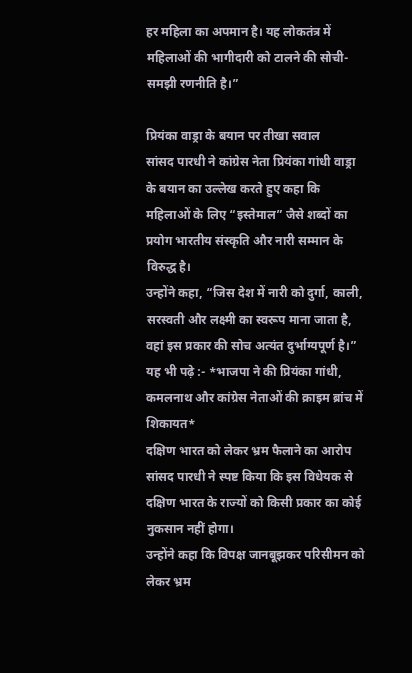हर महिला का अपमान है। यह लोकतंत्र में महिलाओं की भागीदारी को टालने की सोची-समझी रणनीति है।”

प्रियंका वाड्रा के बयान पर तीखा सवाल
सांसद पारधी ने कांग्रेस नेता प्रियंका गांधी वाड्रा के बयान का उल्लेख करते हुए कहा कि महिलाओं के लिए “इस्तेमाल” जैसे शब्दों का प्रयोग भारतीय संस्कृति और नारी सम्मान के विरुद्ध है।
उन्होंने कहा, “जिस देश में नारी को दुर्गा, काली, सरस्वती और लक्ष्मी का स्वरूप माना जाता है, वहां इस प्रकार की सोच अत्यंत दुर्भाग्यपूर्ण है।”
यह भी पढ़े :- *भाजपा ने की प्रियंका गांधी, कमलनाथ और कांग्रेस नेताओं की क्राइम ब्रांच में शिकायत*
दक्षिण भारत को लेकर भ्रम फैलाने का आरोप
सांसद पारधी ने स्पष्ट किया कि इस विधेयक से दक्षिण भारत के राज्यों को किसी प्रकार का कोई नुकसान नहीं होगा।
उन्होंने कहा कि विपक्ष जानबूझकर परिसीमन को लेकर भ्रम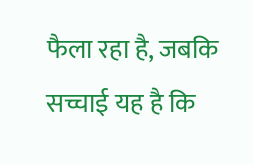फैला रहा है, जबकि सच्चाई यह है कि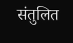संतुलित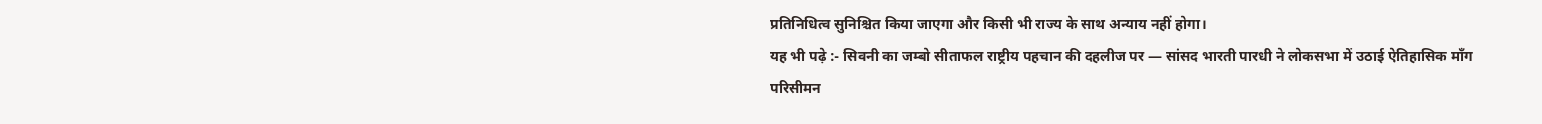प्रतिनिधित्व सुनिश्चित किया जाएगा और किसी भी राज्य के साथ अन्याय नहीं होगा।
यह भी पढ़े :- सिवनी का जम्बो सीताफल राष्ट्रीय पहचान की दहलीज पर — सांसद भारती पारधी ने लोकसभा में उठाई ऐतिहासिक माँग
परिसीमन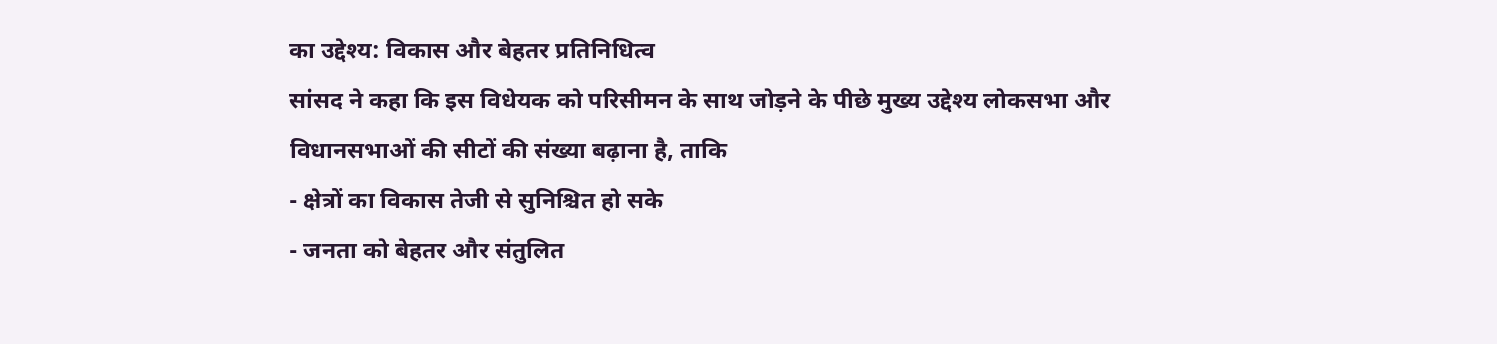का उद्देश्य: विकास और बेहतर प्रतिनिधित्व
सांसद ने कहा कि इस विधेयक को परिसीमन के साथ जोड़ने के पीछे मुख्य उद्देश्य लोकसभा और विधानसभाओं की सीटों की संख्या बढ़ाना है, ताकि
- क्षेत्रों का विकास तेजी से सुनिश्चित हो सके
- जनता को बेहतर और संतुलित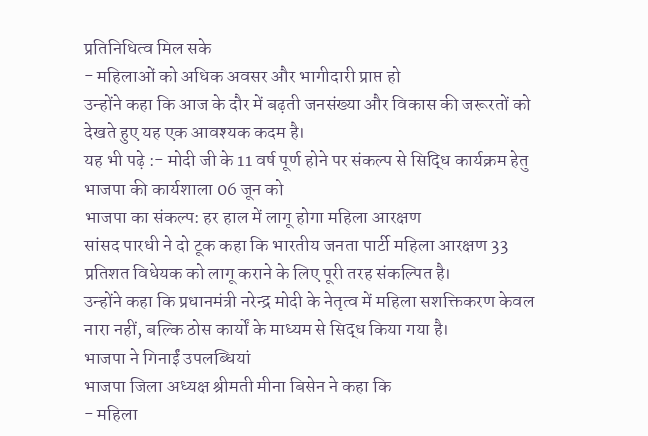प्रतिनिधित्व मिल सके
- महिलाओं को अधिक अवसर और भागीदारी प्राप्त हो
उन्होंने कहा कि आज के दौर में बढ़ती जनसंख्या और विकास की जरूरतों को देखते हुए यह एक आवश्यक कदम है।
यह भी पढ़े :- मोदी जी के 11 वर्ष पूर्ण होने पर संकल्प से सिद्धि कार्यक्रम हेतु भाजपा की कार्यशाला 06 जून को
भाजपा का संकल्प: हर हाल में लागू होगा महिला आरक्षण
सांसद पारधी ने दो टूक कहा कि भारतीय जनता पार्टी महिला आरक्षण 33 प्रतिशत विधेयक को लागू कराने के लिए पूरी तरह संकल्पित है।
उन्होंने कहा कि प्रधानमंत्री नरेन्द्र मोदी के नेतृत्व में महिला सशक्तिकरण केवल नारा नहीं, बल्कि ठोस कार्यों के माध्यम से सिद्ध किया गया है।
भाजपा ने गिनाईं उपलब्धियां
भाजपा जिला अध्यक्ष श्रीमती मीना बिसेन ने कहा कि
- महिला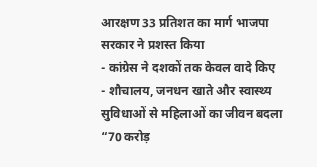आरक्षण 33 प्रतिशत का मार्ग भाजपा सरकार ने प्रशस्त किया
- कांग्रेस ने दशकों तक केवल वादे किए
- शौचालय, जनधन खाते और स्वास्थ्य सुविधाओं से महिलाओं का जीवन बदला
“70 करोड़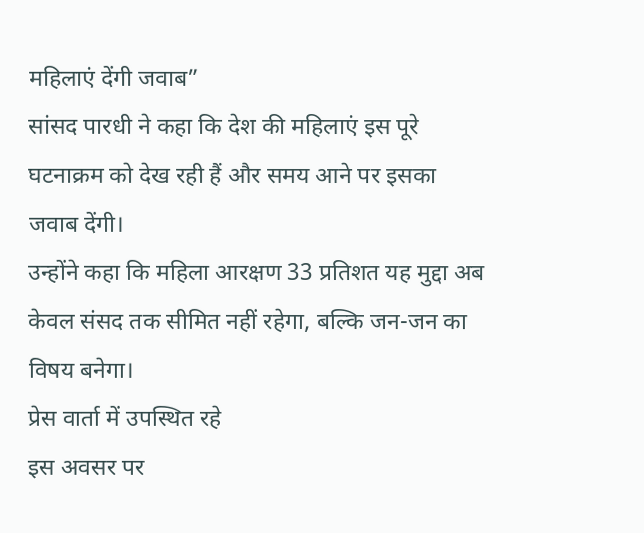महिलाएं देंगी जवाब”
सांसद पारधी ने कहा कि देश की महिलाएं इस पूरे घटनाक्रम को देख रही हैं और समय आने पर इसका जवाब देंगी।
उन्होंने कहा कि महिला आरक्षण 33 प्रतिशत यह मुद्दा अब केवल संसद तक सीमित नहीं रहेगा, बल्कि जन-जन का विषय बनेगा।
प्रेस वार्ता में उपस्थित रहे
इस अवसर पर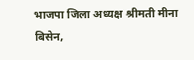भाजपा जिला अध्यक्ष श्रीमती मीना बिसेन,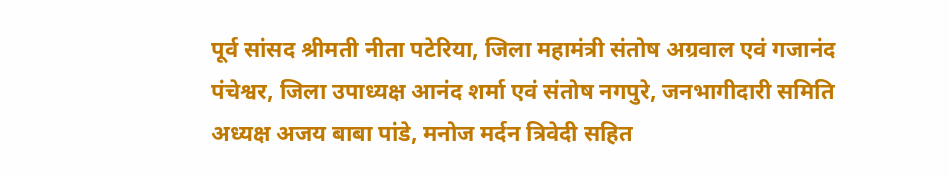पूर्व सांसद श्रीमती नीता पटेरिया, जिला महामंत्री संतोष अग्रवाल एवं गजानंद पंचेश्वर, जिला उपाध्यक्ष आनंद शर्मा एवं संतोष नगपुरे, जनभागीदारी समिति अध्यक्ष अजय बाबा पांडे, मनोज मर्दन त्रिवेदी सहित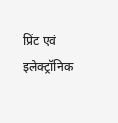प्रिंट एवं इलेक्ट्रॉनिक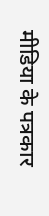मीडिया के पत्रकार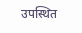उपस्थित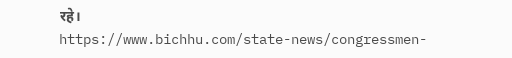रहे।
https://www.bichhu.com/state-news/congressmen-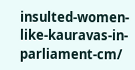insulted-women-like-kauravas-in-parliament-cm/